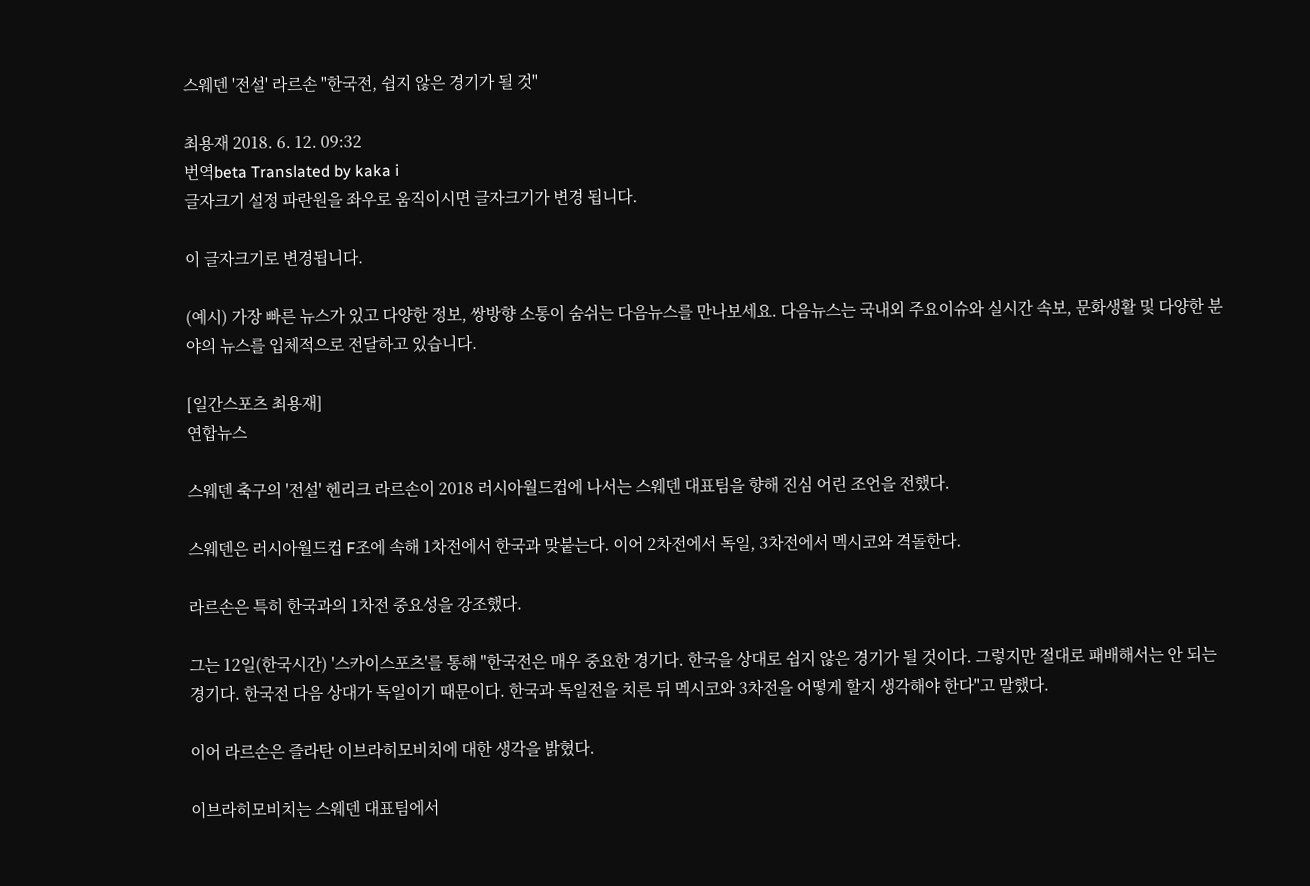스웨덴 '전설' 라르손 "한국전, 쉽지 않은 경기가 될 것"

최용재 2018. 6. 12. 09:32
번역beta Translated by kaka i
글자크기 설정 파란원을 좌우로 움직이시면 글자크기가 변경 됩니다.

이 글자크기로 변경됩니다.

(예시) 가장 빠른 뉴스가 있고 다양한 정보, 쌍방향 소통이 숨쉬는 다음뉴스를 만나보세요. 다음뉴스는 국내외 주요이슈와 실시간 속보, 문화생활 및 다양한 분야의 뉴스를 입체적으로 전달하고 있습니다.

[일간스포츠 최용재]
연합뉴스

스웨덴 축구의 '전설' 헨리크 라르손이 2018 러시아월드컵에 나서는 스웨덴 대표팀을 향해 진심 어린 조언을 전했다.

스웨덴은 러시아월드컵 F조에 속해 1차전에서 한국과 맞붙는다. 이어 2차전에서 독일, 3차전에서 멕시코와 격돌한다.

라르손은 특히 한국과의 1차전 중요성을 강조했다.

그는 12일(한국시간) '스카이스포츠'를 통해 "한국전은 매우 중요한 경기다. 한국을 상대로 쉽지 않은 경기가 될 것이다. 그렇지만 절대로 패배해서는 안 되는 경기다. 한국전 다음 상대가 독일이기 때문이다. 한국과 독일전을 치른 뒤 멕시코와 3차전을 어떻게 할지 생각해야 한다"고 말했다.

이어 라르손은 즐라탄 이브라히모비치에 대한 생각을 밝혔다.

이브라히모비치는 스웨덴 대표팀에서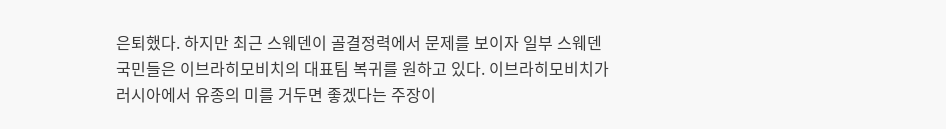은퇴했다. 하지만 최근 스웨덴이 골결정력에서 문제를 보이자 일부 스웨덴 국민들은 이브라히모비치의 대표팀 복귀를 원하고 있다. 이브라히모비치가 러시아에서 유종의 미를 거두면 좋겠다는 주장이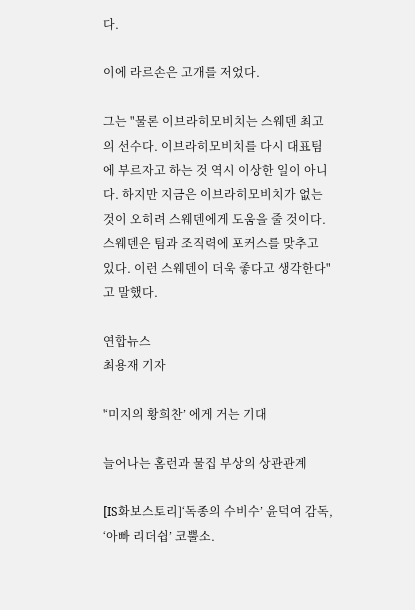다.

이에 라르손은 고개를 저었다.

그는 "물론 이브라히모비치는 스웨덴 최고의 선수다. 이브라히모비치를 다시 대표팀에 부르자고 하는 것 역시 이상한 일이 아니다. 하지만 지금은 이브라히모비치가 없는 것이 오히려 스웨덴에게 도움을 줄 것이다. 스웨덴은 팀과 조직력에 포커스를 맞추고 있다. 이런 스웨덴이 더욱 좋다고 생각한다"고 말했다.

연합뉴스
최용재 기자

'‘미지의 황희찬’ 에게 거는 기대

늘어나는 홈런과 물집 부상의 상관관계

[IS화보스토리]‘독종의 수비수’ 윤덕여 감독, ‘아빠 리더쉽’ 코뿔소.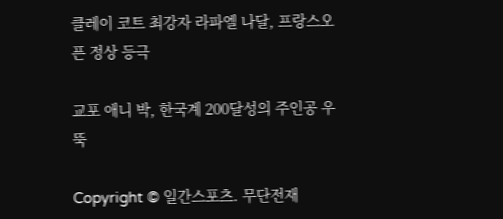클레이 코트 최강자 라파엘 나달, 프랑스오픈 정상 등극

교포 애니 박, 한국계 200달성의 주인공 우뚝

Copyright © 일간스포츠. 무단전재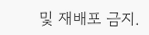및 재배포 금지.